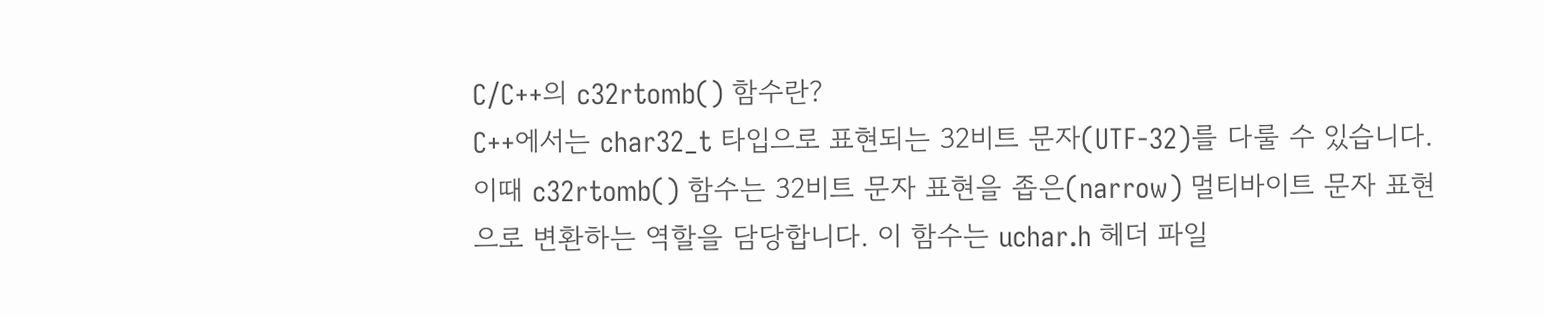C/C++의 c32rtomb() 함수란?
C++에서는 char32_t 타입으로 표현되는 32비트 문자(UTF-32)를 다룰 수 있습니다. 이때 c32rtomb() 함수는 32비트 문자 표현을 좁은(narrow) 멀티바이트 문자 표현으로 변환하는 역할을 담당합니다. 이 함수는 uchar.h 헤더 파일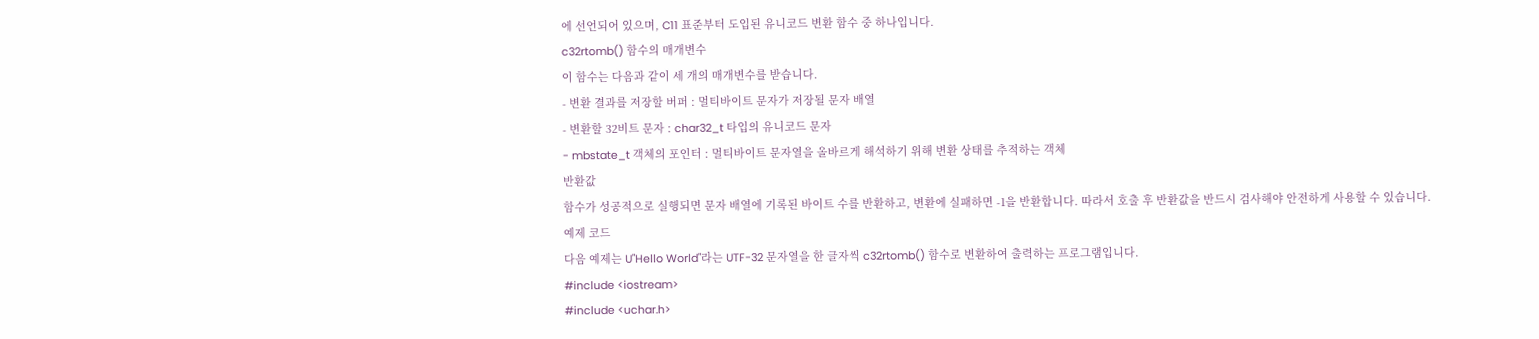에 선언되어 있으며, C11 표준부터 도입된 유니코드 변환 함수 중 하나입니다.
c32rtomb() 함수의 매개변수
이 함수는 다음과 같이 세 개의 매개변수를 받습니다.
- 변환 결과를 저장할 버퍼 : 멀티바이트 문자가 저장될 문자 배열
- 변환할 32비트 문자 : char32_t 타입의 유니코드 문자
- mbstate_t 객체의 포인터 : 멀티바이트 문자열을 올바르게 해석하기 위해 변환 상태를 추적하는 객체
반환값
함수가 성공적으로 실행되면 문자 배열에 기록된 바이트 수를 반환하고, 변환에 실패하면 -1을 반환합니다. 따라서 호출 후 반환값을 반드시 검사해야 안전하게 사용할 수 있습니다.
예제 코드
다음 예제는 U"Hello World"라는 UTF-32 문자열을 한 글자씩 c32rtomb() 함수로 변환하여 출력하는 프로그램입니다.
#include <iostream>
#include <uchar.h>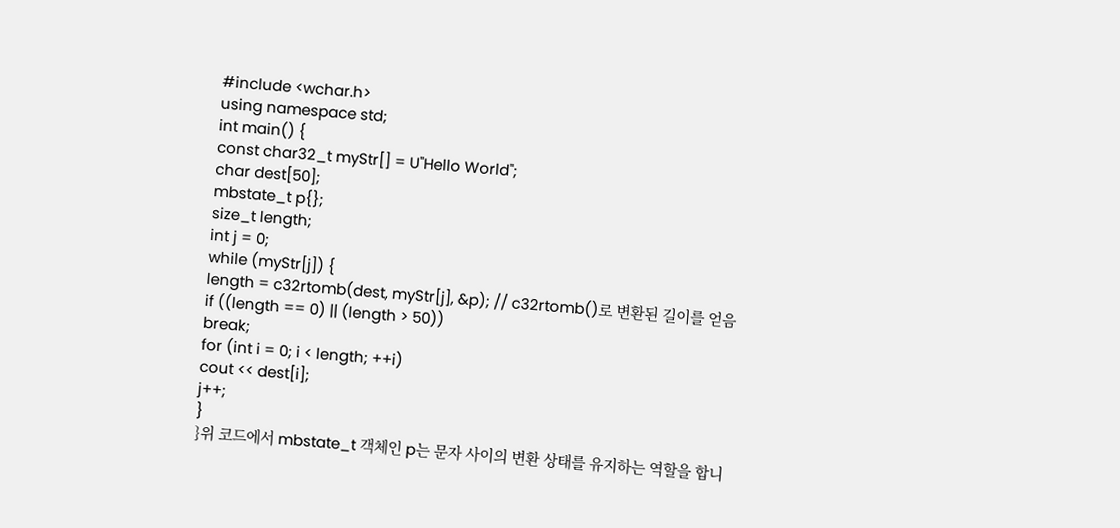#include <wchar.h>
using namespace std;
int main() {
const char32_t myStr[] = U"Hello World";
char dest[50];
mbstate_t p{};
size_t length;
int j = 0;
while (myStr[j]) {
length = c32rtomb(dest, myStr[j], &p); // c32rtomb()로 변환된 길이를 얻음
if ((length == 0) || (length > 50))
break;
for (int i = 0; i < length; ++i)
cout << dest[i];
j++;
}
}위 코드에서 mbstate_t 객체인 p는 문자 사이의 변환 상태를 유지하는 역할을 합니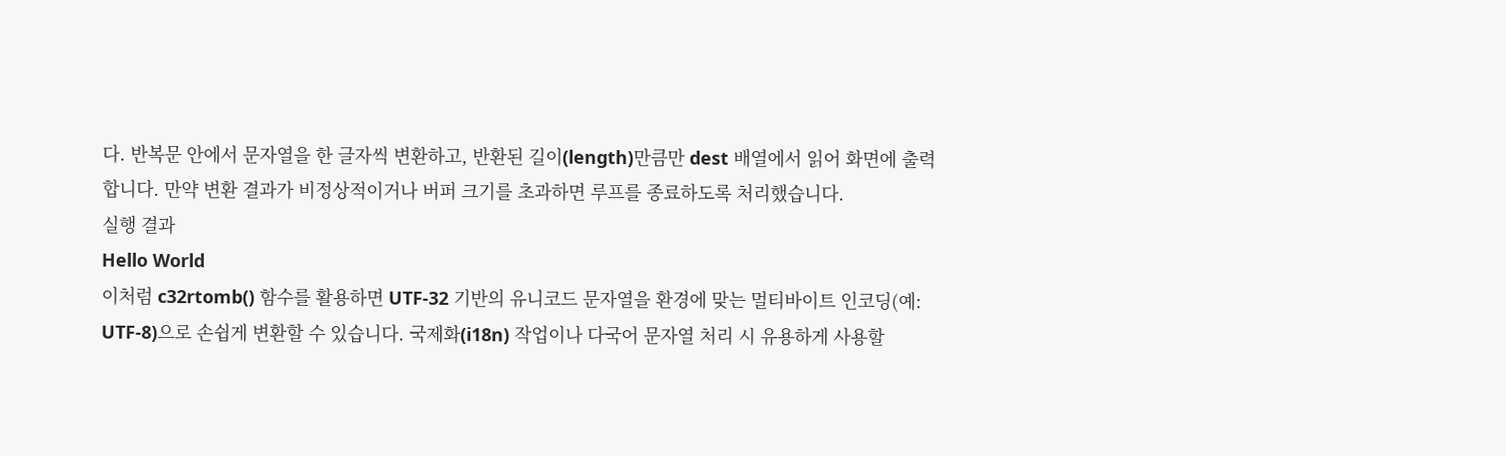다. 반복문 안에서 문자열을 한 글자씩 변환하고, 반환된 길이(length)만큼만 dest 배열에서 읽어 화면에 출력합니다. 만약 변환 결과가 비정상적이거나 버퍼 크기를 초과하면 루프를 종료하도록 처리했습니다.
실행 결과
Hello World
이처럼 c32rtomb() 함수를 활용하면 UTF-32 기반의 유니코드 문자열을 환경에 맞는 멀티바이트 인코딩(예: UTF-8)으로 손쉽게 변환할 수 있습니다. 국제화(i18n) 작업이나 다국어 문자열 처리 시 유용하게 사용할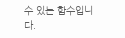수 있는 함수입니다.